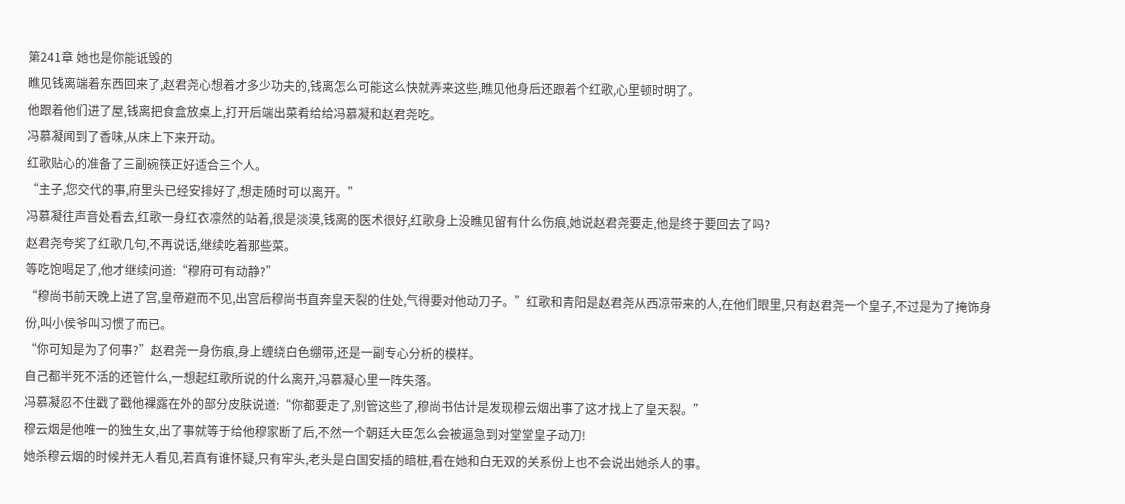第241章 她也是你能诋毁的
瞧见钱离端着东西回来了,赵君尧心想着才多少功夫的,钱离怎么可能这么快就弄来这些,瞧见他身后还跟着个红歌,心里顿时明了。
他跟着他们进了屋,钱离把食盒放桌上,打开后端出菜肴给给冯慕凝和赵君尧吃。
冯慕凝闻到了香味,从床上下来开动。
红歌贴心的准备了三副碗筷正好适合三个人。
“主子,您交代的事,府里头已经安排好了,想走随时可以离开。”
冯慕凝往声音处看去,红歌一身红衣凛然的站着,很是淡漠,钱离的医术很好,红歌身上没瞧见留有什么伤痕,她说赵君尧要走,他是终于要回去了吗?
赵君尧夸奖了红歌几句,不再说话,继续吃着那些菜。
等吃饱喝足了,他才继续问道:“穆府可有动静?”
“穆尚书前天晚上进了宫,皇帝避而不见,出宫后穆尚书直奔皇天裂的住处,气得要对他动刀子。”红歌和青阳是赵君尧从西凉带来的人,在他们眼里,只有赵君尧一个皇子,不过是为了掩饰身份,叫小侯爷叫习惯了而已。
“你可知是为了何事?”赵君尧一身伤痕,身上缠绕白色绷带,还是一副专心分析的模样。
自己都半死不活的还管什么,一想起红歌所说的什么离开,冯慕凝心里一阵失落。
冯慕凝忍不住戳了戳他裸露在外的部分皮肤说道:“你都要走了,别管这些了,穆尚书估计是发现穆云烟出事了这才找上了皇天裂。”
穆云烟是他唯一的独生女,出了事就等于给他穆家断了后,不然一个朝廷大臣怎么会被逼急到对堂堂皇子动刀!
她杀穆云烟的时候并无人看见,若真有谁怀疑,只有牢头,老头是白国安插的暗桩,看在她和白无双的关系份上也不会说出她杀人的事。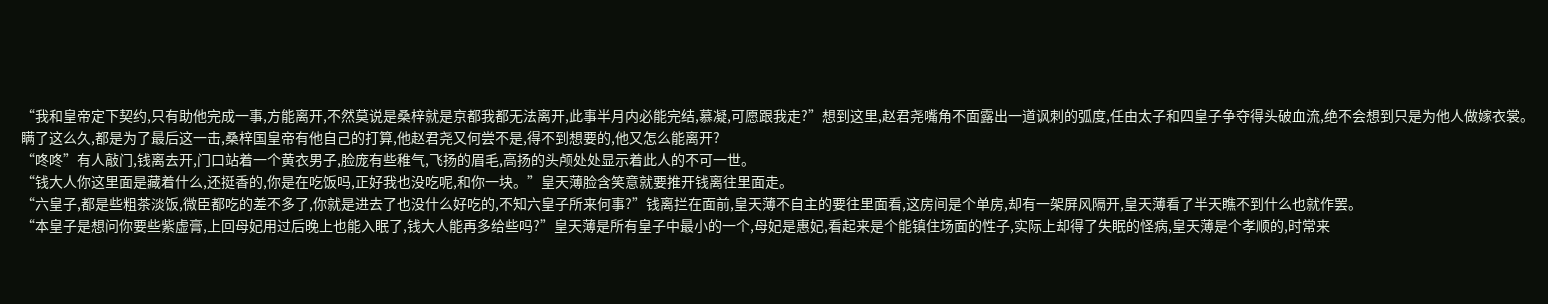“我和皇帝定下契约,只有助他完成一事,方能离开,不然莫说是桑梓就是京都我都无法离开,此事半月内必能完结,慕凝,可愿跟我走?”想到这里,赵君尧嘴角不面露出一道讽刺的弧度,任由太子和四皇子争夺得头破血流,绝不会想到只是为他人做嫁衣裳。
瞒了这么久,都是为了最后这一击,桑梓国皇帝有他自己的打算,他赵君尧又何尝不是,得不到想要的,他又怎么能离开?
“咚咚”有人敲门,钱离去开,门口站着一个黄衣男子,脸庞有些稚气,飞扬的眉毛,高扬的头颅处处显示着此人的不可一世。
“钱大人你这里面是藏着什么,还挺香的,你是在吃饭吗,正好我也没吃呢,和你一块。”皇天薄脸含笑意就要推开钱离往里面走。
“六皇子,都是些粗茶淡饭,微臣都吃的差不多了,你就是进去了也没什么好吃的,不知六皇子所来何事?”钱离拦在面前,皇天薄不自主的要往里面看,这房间是个单房,却有一架屏风隔开,皇天薄看了半天瞧不到什么也就作罢。
“本皇子是想问你要些紫虚膏,上回母妃用过后晚上也能入眠了,钱大人能再多给些吗?”皇天薄是所有皇子中最小的一个,母妃是惠妃,看起来是个能镇住场面的性子,实际上却得了失眠的怪病,皇天薄是个孝顺的,时常来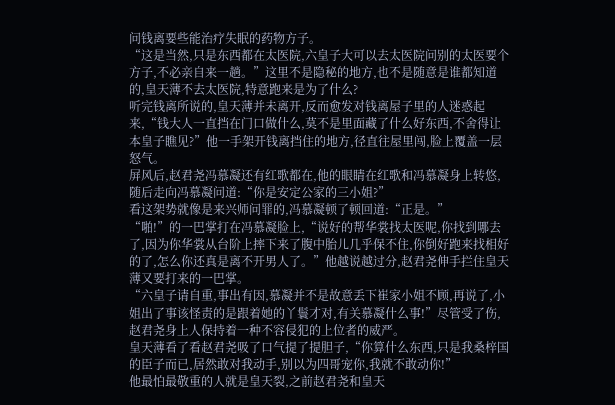问钱离要些能治疗失眠的药物方子。
“这是当然,只是东西都在太医院,六皇子大可以去太医院问别的太医要个方子,不必亲自来一趟。”这里不是隐秘的地方,也不是随意是谁都知道的,皇天薄不去太医院,特意跑来是为了什么?
听完钱离所说的,皇天薄并未离开,反而愈发对钱离屋子里的人迷惑起来,“钱大人一直挡在门口做什么,莫不是里面藏了什么好东西,不舍得让本皇子瞧见?”他一手架开钱离挡住的地方,径直往屋里闯,脸上覆盖一层怒气。
屏风后,赵君尧冯慕凝还有红歌都在,他的眼睛在红歌和冯慕凝身上转悠,随后走向冯慕凝问道:“你是安定公家的三小姐?”
看这架势就像是来兴师问罪的,冯慕凝顿了顿回道:“正是。”
“啪!”的一巴掌打在冯慕凝脸上,“说好的帮华裳找太医呢,你找到哪去了,因为你华裳从台阶上摔下来了腹中胎儿几乎保不住,你倒好跑来找相好的了,怎么你还真是离不开男人了。”他越说越过分,赵君尧伸手拦住皇天薄又要打来的一巴掌。
“六皇子请自重,事出有因,慕凝并不是故意丢下崔家小姐不顾,再说了,小姐出了事该怪责的是跟着她的丫鬟才对,有关慕凝什么事!”尽管受了伤,赵君尧身上人保持着一种不容侵犯的上位者的威严。
皇天薄看了看赵君尧吸了口气提了提胆子,“你算什么东西,只是我桑梓国的臣子而已,居然敢对我动手,别以为四哥宠你,我就不敢动你!”
他最怕最敬重的人就是皇天裂,之前赵君尧和皇天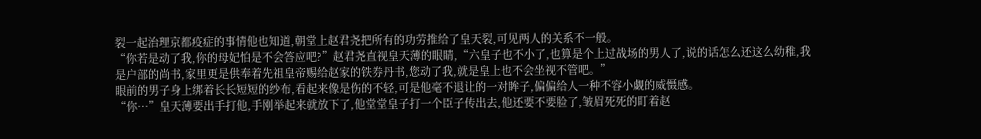裂一起治理京都疫症的事情他也知道,朝堂上赵君尧把所有的功劳推给了皇天裂,可见两人的关系不一般。
“你若是动了我,你的母妃怕是不会答应吧?”赵君尧直视皇天薄的眼睛,“六皇子也不小了,也算是个上过战场的男人了,说的话怎么还这么幼稚,我是户部的尚书,家里更是供奉着先祖皇帝赐给赵家的铁券丹书,您动了我,就是皇上也不会坐视不管吧。”
眼前的男子身上绑着长长短短的纱布,看起来像是伤的不轻,可是他毫不退让的一对眸子,偏偏给人一种不容小觑的威慑感。
“你…”皇天薄要出手打他,手刚举起来就放下了,他堂堂皇子打一个臣子传出去,他还要不要脸了,皱眉死死的盯着赵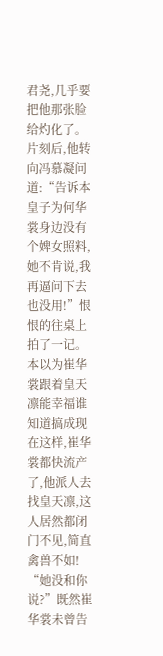君尧,几乎要把他那张脸给灼化了。
片刻后,他转向冯慕凝问道:“告诉本皇子为何华裳身边没有个婢女照料,她不肯说,我再逼问下去也没用!”恨恨的往桌上拍了一记。
本以为崔华裳跟着皇天凛能幸福谁知道搞成现在这样,崔华裳都快流产了,他派人去找皇天凛,这人居然都闭门不见,简直禽兽不如!
“她没和你说?”既然崔华裳未曾告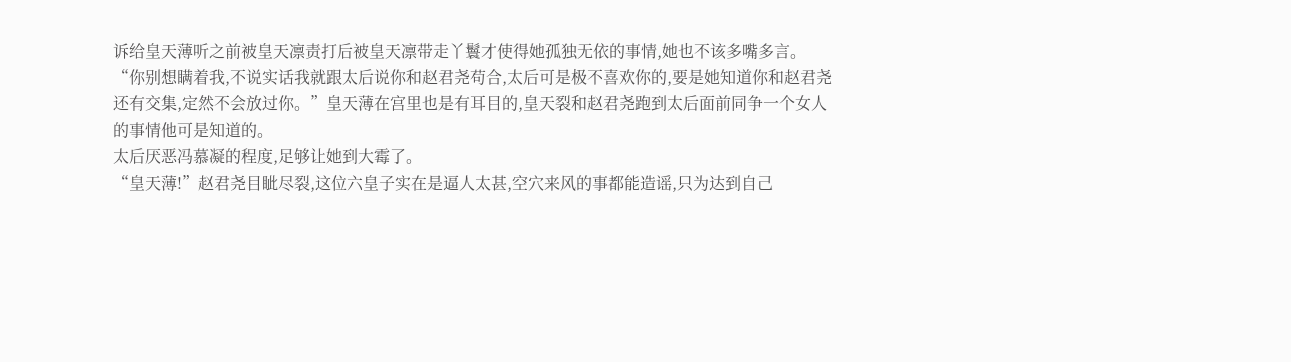诉给皇天薄听之前被皇天凛责打后被皇天凛带走丫鬟才使得她孤独无依的事情,她也不该多嘴多言。
“你别想瞒着我,不说实话我就跟太后说你和赵君尧苟合,太后可是极不喜欢你的,要是她知道你和赵君尧还有交集,定然不会放过你。”皇天薄在宫里也是有耳目的,皇天裂和赵君尧跑到太后面前同争一个女人的事情他可是知道的。
太后厌恶冯慕凝的程度,足够让她到大霉了。
“皇天薄!”赵君尧目眦尽裂,这位六皇子实在是逼人太甚,空穴来风的事都能造谣,只为达到自己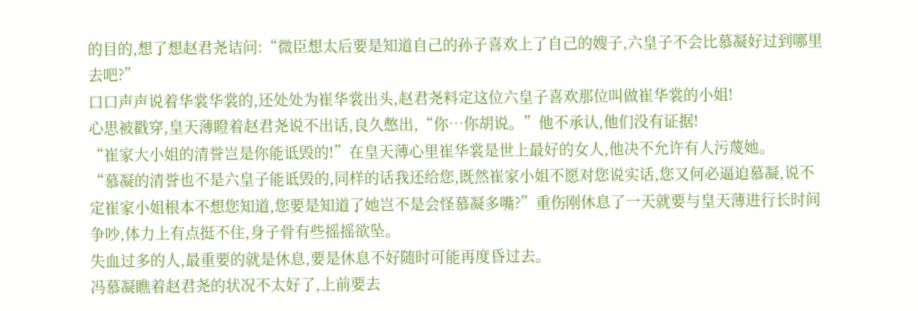的目的,想了想赵君尧诘问:“微臣想太后要是知道自己的孙子喜欢上了自己的嫂子,六皇子不会比慕凝好过到哪里去吧?”
口口声声说着华裳华裳的,还处处为崔华裳出头,赵君尧料定这位六皇子喜欢那位叫做崔华裳的小姐!
心思被戳穿,皇天薄瞪着赵君尧说不出话,良久憋出,“你…你胡说。”他不承认,他们没有证据!
“崔家大小姐的清誉岂是你能诋毁的!”在皇天薄心里崔华裳是世上最好的女人,他决不允许有人污蔑她。
“慕凝的清誉也不是六皇子能诋毁的,同样的话我还给您,既然崔家小姐不愿对您说实话,您又何必逼迫慕凝,说不定崔家小姐根本不想您知道,您要是知道了她岂不是会怪慕凝多嘴?”重伤刚休息了一天就要与皇天薄进行长时间争吵,体力上有点挺不住,身子骨有些摇摇欲坠。
失血过多的人,最重要的就是休息,要是休息不好随时可能再度昏过去。
冯慕凝瞧着赵君尧的状况不太好了,上前要去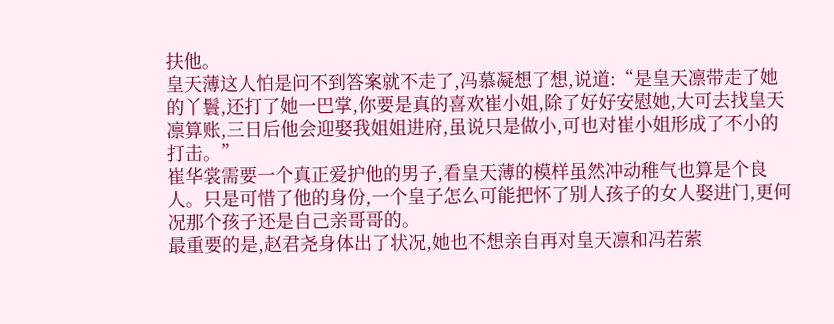扶他。
皇天薄这人怕是问不到答案就不走了,冯慕凝想了想,说道:“是皇天凛带走了她的丫鬟,还打了她一巴掌,你要是真的喜欢崔小姐,除了好好安慰她,大可去找皇天凛算账,三日后他会迎娶我姐姐进府,虽说只是做小,可也对崔小姐形成了不小的打击。”
崔华裳需要一个真正爱护他的男子,看皇天薄的模样虽然冲动稚气也算是个良人。只是可惜了他的身份,一个皇子怎么可能把怀了别人孩子的女人娶进门,更何况那个孩子还是自己亲哥哥的。
最重要的是,赵君尧身体出了状况,她也不想亲自再对皇天凛和冯若萦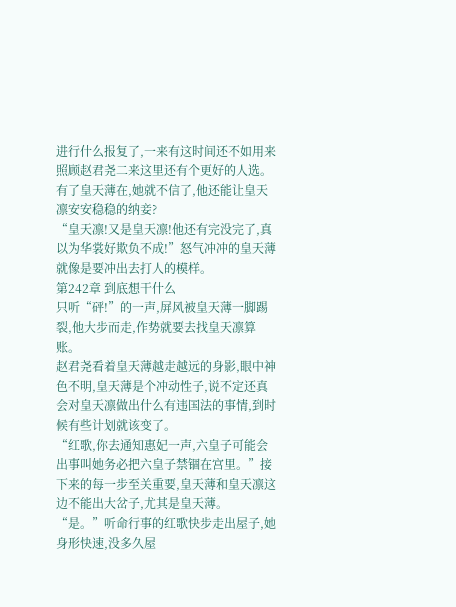进行什么报复了,一来有这时间还不如用来照顾赵君尧二来这里还有个更好的人选。
有了皇天薄在,她就不信了,他还能让皇天凛安安稳稳的纳妾?
“皇天凛!又是皇天凛!他还有完没完了,真以为华裳好欺负不成!”怒气冲冲的皇天薄就像是要冲出去打人的模样。
第242章 到底想干什么
只听“砰!”的一声,屏风被皇天薄一脚踢裂,他大步而走,作势就要去找皇天凛算账。
赵君尧看着皇天薄越走越远的身影,眼中神色不明,皇天薄是个冲动性子,说不定还真会对皇天凛做出什么有违国法的事情,到时候有些计划就该变了。
“红歌,你去通知惠妃一声,六皇子可能会出事叫她务必把六皇子禁锢在宫里。”接下来的每一步至关重要,皇天薄和皇天凛这边不能出大岔子,尤其是皇天薄。
“是。”听命行事的红歌快步走出屋子,她身形快速,没多久屋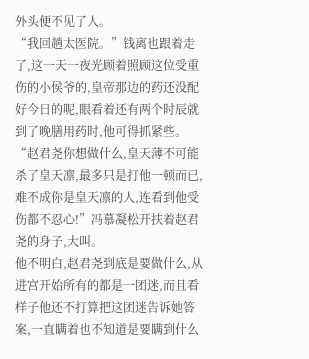外头便不见了人。
“我回趟太医院。”钱离也跟着走了,这一天一夜光顾着照顾这位受重伤的小侯爷的,皇帝那边的药还没配好今日的呢,眼看着还有两个时辰就到了晚膳用药时,他可得抓紧些。
“赵君尧你想做什么,皇天薄不可能杀了皇天凛,最多只是打他一顿而已,难不成你是皇天凛的人,连看到他受伤都不忍心!”冯慕凝松开扶着赵君尧的身子,大叫。
他不明白,赵君尧到底是要做什么,从进宫开始所有的都是一团迷,而且看样子他还不打算把这团迷告诉她答案,一直瞒着也不知道是要瞒到什么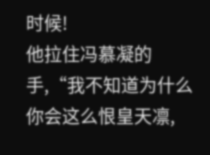时候!
他拉住冯慕凝的手,“我不知道为什么你会这么恨皇天凛,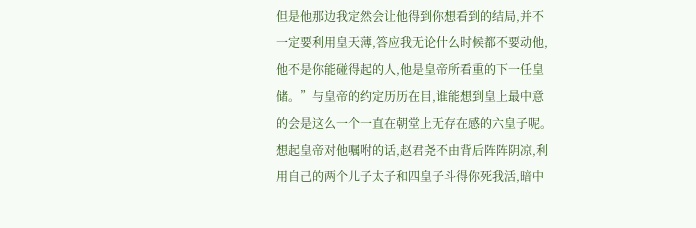但是他那边我定然会让他得到你想看到的结局,并不一定要利用皇天薄,答应我无论什么时候都不要动他,他不是你能碰得起的人,他是皇帝所看重的下一任皇储。”与皇帝的约定历历在目,谁能想到皇上最中意的会是这么一个一直在朝堂上无存在感的六皇子呢。
想起皇帝对他嘱咐的话,赵君尧不由背后阵阵阴凉,利用自己的两个儿子太子和四皇子斗得你死我活,暗中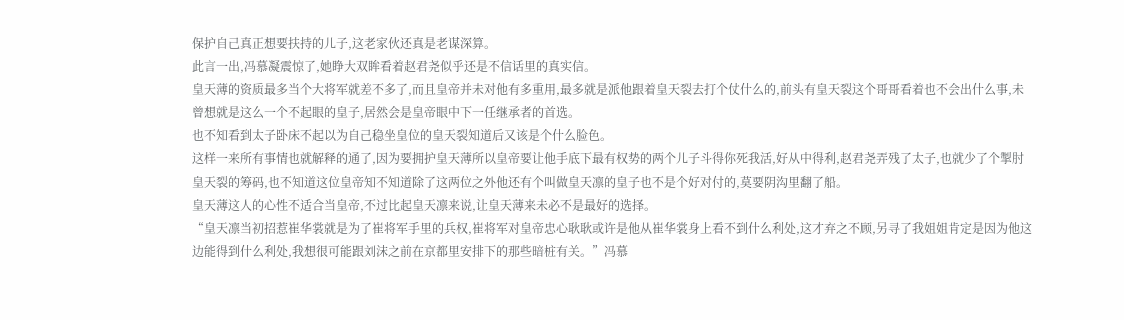保护自己真正想要扶持的儿子,这老家伙还真是老谋深算。
此言一出,冯慕凝震惊了,她睁大双眸看着赵君尧似乎还是不信话里的真实信。
皇天薄的资质最多当个大将军就差不多了,而且皇帝并未对他有多重用,最多就是派他跟着皇天裂去打个仗什么的,前头有皇天裂这个哥哥看着也不会出什么事,未曾想就是这么一个不起眼的皇子,居然会是皇帝眼中下一任继承者的首选。
也不知看到太子卧床不起以为自己稳坐皇位的皇天裂知道后又该是个什么脸色。
这样一来所有事情也就解释的通了,因为要拥护皇天薄所以皇帝要让他手底下最有权势的两个儿子斗得你死我活,好从中得利,赵君尧弄残了太子,也就少了个掣肘皇天裂的筹码,也不知道这位皇帝知不知道除了这两位之外他还有个叫做皇天凛的皇子也不是个好对付的,莫要阴沟里翻了船。
皇天薄这人的心性不适合当皇帝,不过比起皇天凛来说,让皇天薄来未必不是最好的选择。
“皇天凛当初招惹崔华裳就是为了崔将军手里的兵权,崔将军对皇帝忠心耿耿或许是他从崔华裳身上看不到什么利处,这才弃之不顾,另寻了我姐姐肯定是因为他这边能得到什么利处,我想很可能跟刘沫之前在京都里安排下的那些暗桩有关。”冯慕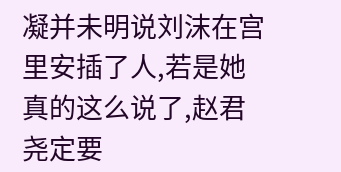凝并未明说刘沫在宫里安插了人,若是她真的这么说了,赵君尧定要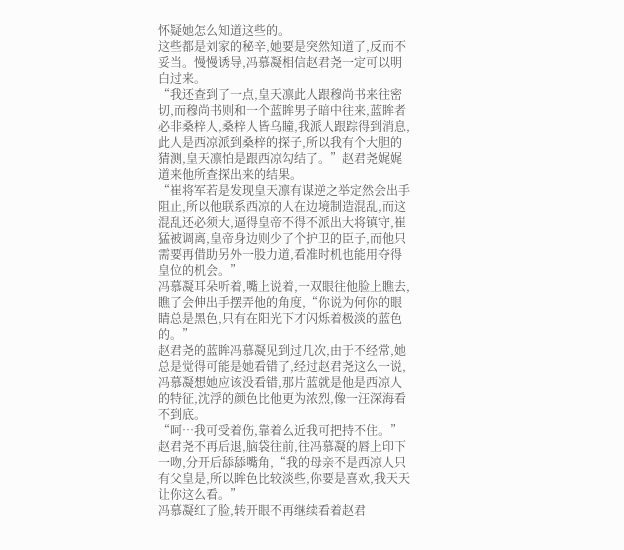怀疑她怎么知道这些的。
这些都是刘家的秘辛,她要是突然知道了,反而不妥当。慢慢诱导,冯慕凝相信赵君尧一定可以明白过来。
“我还查到了一点,皇天凛此人跟穆尚书来往密切,而穆尚书则和一个蓝眸男子暗中往来,蓝眸者必非桑梓人,桑梓人皆乌瞳,我派人跟踪得到消息,此人是西凉派到桑梓的探子,所以我有个大胆的猜测,皇天凛怕是跟西凉勾结了。”赵君尧娓娓道来他所查探出来的结果。
“崔将军若是发现皇天凛有谋逆之举定然会出手阻止,所以他联系西凉的人在边境制造混乱,而这混乱还必须大,逼得皇帝不得不派出大将镇守,崔猛被调离,皇帝身边则少了个护卫的臣子,而他只需要再借助另外一股力道,看准时机也能用夺得皇位的机会。”
冯慕凝耳朵听着,嘴上说着,一双眼往他脸上瞧去,瞧了会伸出手摆弄他的角度,“你说为何你的眼睛总是黑色,只有在阳光下才闪烁着极淡的蓝色的。”
赵君尧的蓝眸冯慕凝见到过几次,由于不经常,她总是觉得可能是她看错了,经过赵君尧这么一说,冯慕凝想她应该没看错,那片蓝就是他是西凉人的特征,沈浮的颜色比他更为浓烈,像一汪深海看不到底。
“呵…我可受着伤,靠着么近我可把持不住。”赵君尧不再后退,脑袋往前,往冯慕凝的唇上印下一吻,分开后舔舔嘴角,“我的母亲不是西凉人只有父皇是,所以眸色比较淡些,你要是喜欢,我天天让你这么看。”
冯慕凝红了脸,转开眼不再继续看着赵君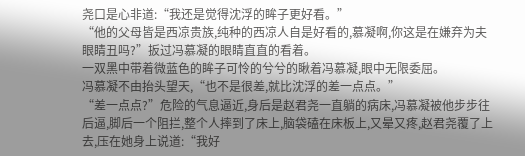尧口是心非道:“我还是觉得沈浮的眸子更好看。”
“他的父母皆是西凉贵族,纯种的西凉人自是好看的,慕凝啊,你这是在嫌弃为夫眼睛丑吗?”扳过冯慕凝的眼睛直直的看着。
一双黑中带着微蓝色的眸子可怜的兮兮的瞅着冯慕凝,眼中无限委屈。
冯慕凝不由抬头望天,“也不是很差,就比沈浮的差一点点。”
“差一点点?”危险的气息逼近,身后是赵君尧一直躺的病床,冯慕凝被他步步往后逼,脚后一个阻拦,整个人摔到了床上,脑袋磕在床板上,又晕又疼,赵君尧覆了上去,压在她身上说道:“我好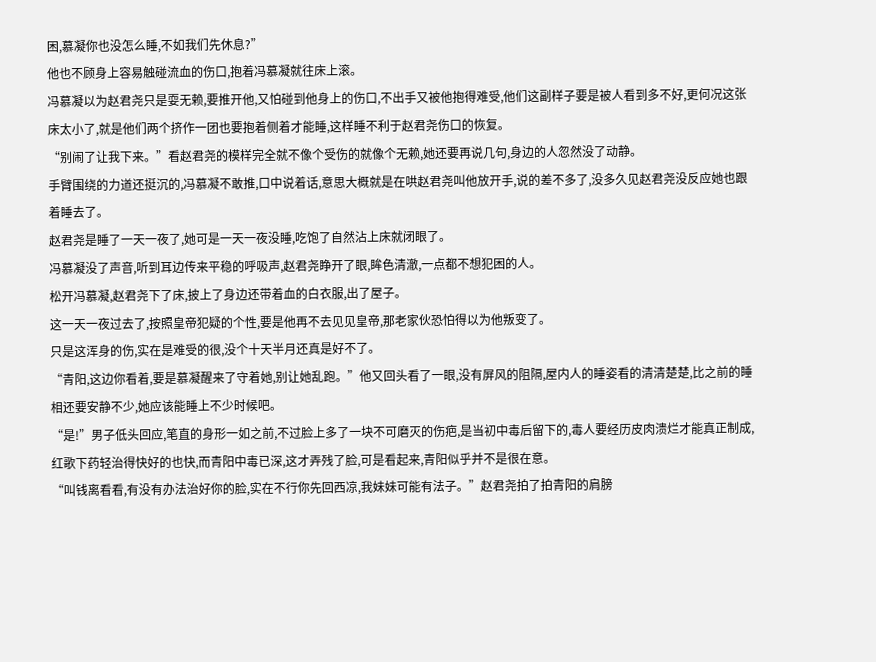困,慕凝你也没怎么睡,不如我们先休息?”
他也不顾身上容易触碰流血的伤口,抱着冯慕凝就往床上滚。
冯慕凝以为赵君尧只是耍无赖,要推开他,又怕碰到他身上的伤口,不出手又被他抱得难受,他们这副样子要是被人看到多不好,更何况这张床太小了,就是他们两个挤作一团也要抱着侧着才能睡,这样睡不利于赵君尧伤口的恢复。
“别闹了让我下来。”看赵君尧的模样完全就不像个受伤的就像个无赖,她还要再说几句,身边的人忽然没了动静。
手臂围绕的力道还挺沉的,冯慕凝不敢推,口中说着话,意思大概就是在哄赵君尧叫他放开手,说的差不多了,没多久见赵君尧没反应她也跟着睡去了。
赵君尧是睡了一天一夜了,她可是一天一夜没睡,吃饱了自然沾上床就闭眼了。
冯慕凝没了声音,听到耳边传来平稳的呼吸声,赵君尧睁开了眼,眸色清澈,一点都不想犯困的人。
松开冯慕凝,赵君尧下了床,披上了身边还带着血的白衣服,出了屋子。
这一天一夜过去了,按照皇帝犯疑的个性,要是他再不去见见皇帝,那老家伙恐怕得以为他叛变了。
只是这浑身的伤,实在是难受的很,没个十天半月还真是好不了。
“青阳,这边你看着,要是慕凝醒来了守着她,别让她乱跑。”他又回头看了一眼,没有屏风的阻隔,屋内人的睡姿看的清清楚楚,比之前的睡相还要安静不少,她应该能睡上不少时候吧。
“是!”男子低头回应,笔直的身形一如之前,不过脸上多了一块不可磨灭的伤疤,是当初中毒后留下的,毒人要经历皮肉溃烂才能真正制成,红歌下药轻治得快好的也快,而青阳中毒已深,这才弄残了脸,可是看起来,青阳似乎并不是很在意。
“叫钱离看看,有没有办法治好你的脸,实在不行你先回西凉,我妹妹可能有法子。”赵君尧拍了拍青阳的肩膀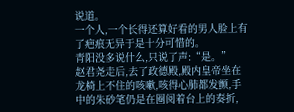说道。
一个人,一个长得还算好看的男人脸上有了疤痕无异于是十分可惜的。
青阳没多说什么,只说了声:“是。”
赵君尧走后,去了政德殿,殿内皇帝坐在龙椅上不住的咳嗽,咳得心肺都发颤,手中的朱砂笔仍是在圈阅着台上的奏折,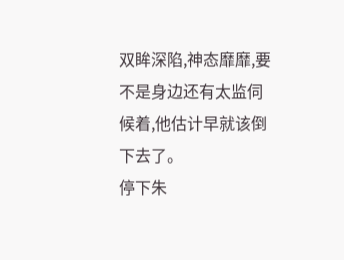双眸深陷,神态靡靡,要不是身边还有太监伺候着,他估计早就该倒下去了。
停下朱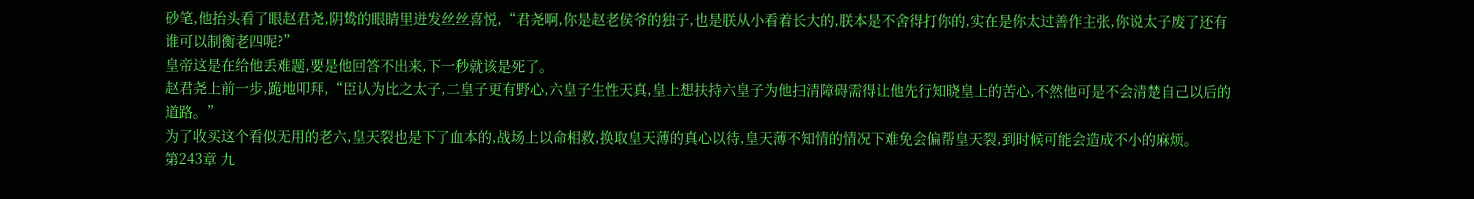砂笔,他抬头看了眼赵君尧,阴鸷的眼睛里迸发丝丝喜悦,“君尧啊,你是赵老侯爷的独子,也是朕从小看着长大的,朕本是不舍得打你的,实在是你太过善作主张,你说太子废了还有谁可以制衡老四呢?”
皇帝这是在给他丢难题,要是他回答不出来,下一秒就该是死了。
赵君尧上前一步,跪地叩拜,“臣认为比之太子,二皇子更有野心,六皇子生性天真,皇上想扶持六皇子为他扫清障碍需得让他先行知晓皇上的苦心,不然他可是不会清楚自己以后的道路。”
为了收买这个看似无用的老六,皇天裂也是下了血本的,战场上以命相救,换取皇天薄的真心以待,皇天薄不知情的情况下难免会偏帮皇天裂,到时候可能会造成不小的麻烦。
第243章 九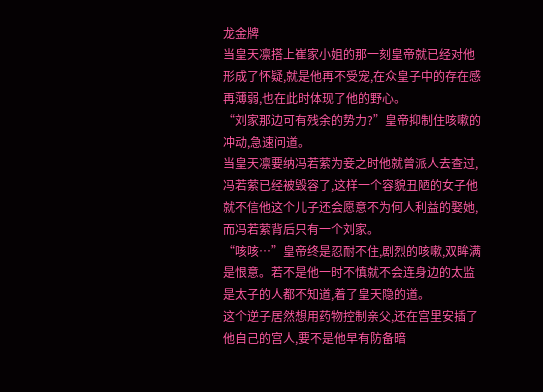龙金牌
当皇天凛搭上崔家小姐的那一刻皇帝就已经对他形成了怀疑,就是他再不受宠,在众皇子中的存在感再薄弱,也在此时体现了他的野心。
“刘家那边可有残余的势力?”皇帝抑制住咳嗽的冲动,急速问道。
当皇天凛要纳冯若萦为妾之时他就曾派人去查过,冯若萦已经被毁容了,这样一个容貌丑陋的女子他就不信他这个儿子还会愿意不为何人利益的娶她,而冯若萦背后只有一个刘家。
“咳咳…”皇帝终是忍耐不住,剧烈的咳嗽,双眸满是恨意。若不是他一时不慎就不会连身边的太监是太子的人都不知道,着了皇天隐的道。
这个逆子居然想用药物控制亲父,还在宫里安插了他自己的宫人,要不是他早有防备暗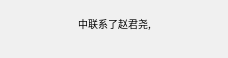中联系了赵君尧,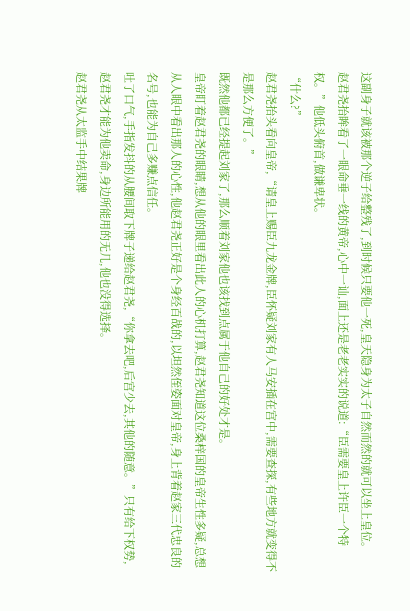这副身子就该被那个逆子给整残了,到时候只要他一死,皇天隐身为太子自然而然的就可以坐上皇位。
赵君尧抬眸看了一眼命垂一线的黄帝,心中一讪,面上还是老老实实的说道:“臣需要皇上许臣一个特权。”他低头俯首,做谦卑状。
“什么?”
赵君尧抬头看向皇帝,“请皇上赐臣九龙金牌,臣怀疑刘家有人马安插在宫中,需要查探,有些地方就变得不是那么方便了。”
既然他都已经提起刘家了,那么顺着刘家他也该找到点属于他自己的好处才是。
皇帝盯着赵君尧的眼睛,想从他的眼里看出此人的心机打算,赵君尧知道这位桑梓国的皇帝生性多疑,总想从人眼中看出那人的心性,他赵君尧正好是个身经百战的,以坦然侄姿面对皇帝,身上背着赵家三代忠良的名号,也能为自己多赚点信任。
吐了口气,手指发抖的从腰间取下牌子递给赵君尧,“你拿去吧,后宫少去,其他的随意。”只有给下权势,赵君尧才能为他卖命,身边所能用的无几,他也没得选择。
赵君尧从太监手中结果牌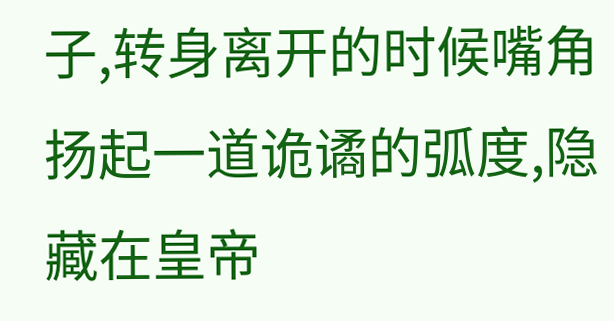子,转身离开的时候嘴角扬起一道诡谲的弧度,隐藏在皇帝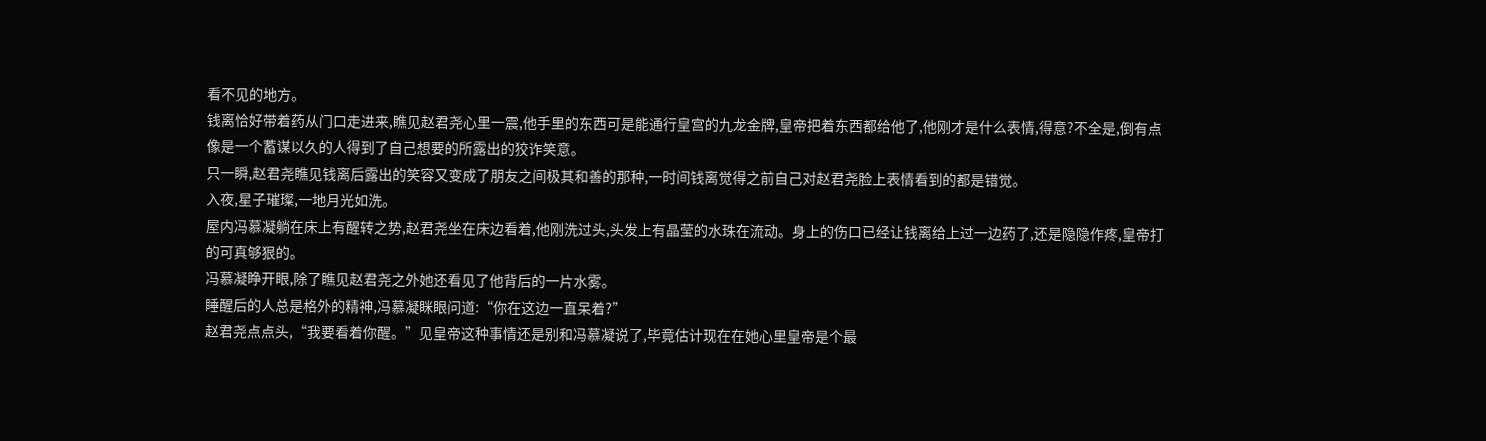看不见的地方。
钱离恰好带着药从门口走进来,瞧见赵君尧心里一震,他手里的东西可是能通行皇宫的九龙金牌,皇帝把着东西都给他了,他刚才是什么表情,得意?不全是,倒有点像是一个蓄谋以久的人得到了自己想要的所露出的狡诈笑意。
只一瞬,赵君尧瞧见钱离后露出的笑容又变成了朋友之间极其和善的那种,一时间钱离觉得之前自己对赵君尧脸上表情看到的都是错觉。
入夜,星子璀璨,一地月光如洗。
屋内冯慕凝躺在床上有醒转之势,赵君尧坐在床边看着,他刚洗过头,头发上有晶莹的水珠在流动。身上的伤口已经让钱离给上过一边药了,还是隐隐作疼,皇帝打的可真够狠的。
冯慕凝睁开眼,除了瞧见赵君尧之外她还看见了他背后的一片水雾。
睡醒后的人总是格外的精神,冯慕凝眯眼问道:“你在这边一直呆着?”
赵君尧点点头,“我要看着你醒。”见皇帝这种事情还是别和冯慕凝说了,毕竟估计现在在她心里皇帝是个最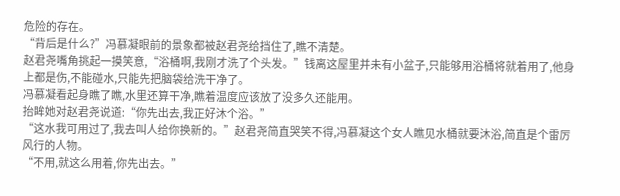危险的存在。
“背后是什么?”冯慕凝眼前的景象都被赵君尧给挡住了,瞧不清楚。
赵君尧嘴角挑起一摸笑意,“浴桶啊,我刚才洗了个头发。”钱离这屋里并未有小盆子,只能够用浴桶将就着用了,他身上都是伤,不能碰水,只能先把脑袋给洗干净了。
冯慕凝看起身瞧了瞧,水里还算干净,瞧着温度应该放了没多久还能用。
抬眸她对赵君尧说道:“你先出去,我正好沐个浴。”
“这水我可用过了,我去叫人给你换新的。”赵君尧简直哭笑不得,冯慕凝这个女人瞧见水桶就要沐浴,简直是个雷厉风行的人物。
“不用,就这么用着,你先出去。”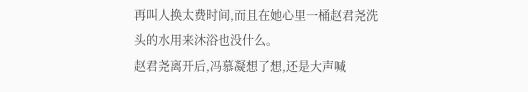再叫人换太费时间,而且在她心里一桶赵君尧洗头的水用来沐浴也没什么。
赵君尧离开后,冯慕凝想了想,还是大声喊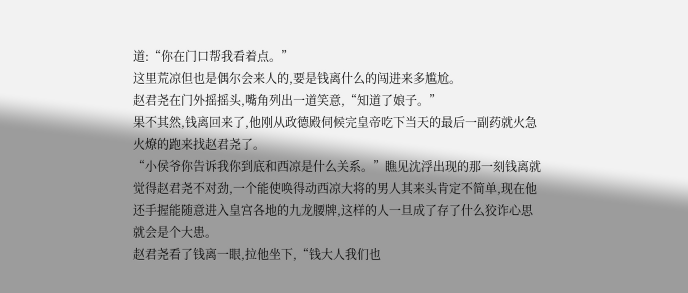道:“你在门口帮我看着点。”
这里荒凉但也是偶尔会来人的,要是钱离什么的闯进来多尴尬。
赵君尧在门外摇摇头,嘴角列出一道笑意,“知道了娘子。”
果不其然,钱离回来了,他刚从政德殿伺候完皇帝吃下当天的最后一副药就火急火燎的跑来找赵君尧了。
“小侯爷你告诉我你到底和西凉是什么关系。”瞧见沈浮出现的那一刻钱离就觉得赵君尧不对劲,一个能使唤得动西凉大将的男人其来头肯定不简单,现在他还手握能随意进入皇宫各地的九龙腰牌,这样的人一旦成了存了什么狡诈心思就会是个大患。
赵君尧看了钱离一眼,拉他坐下,“钱大人我们也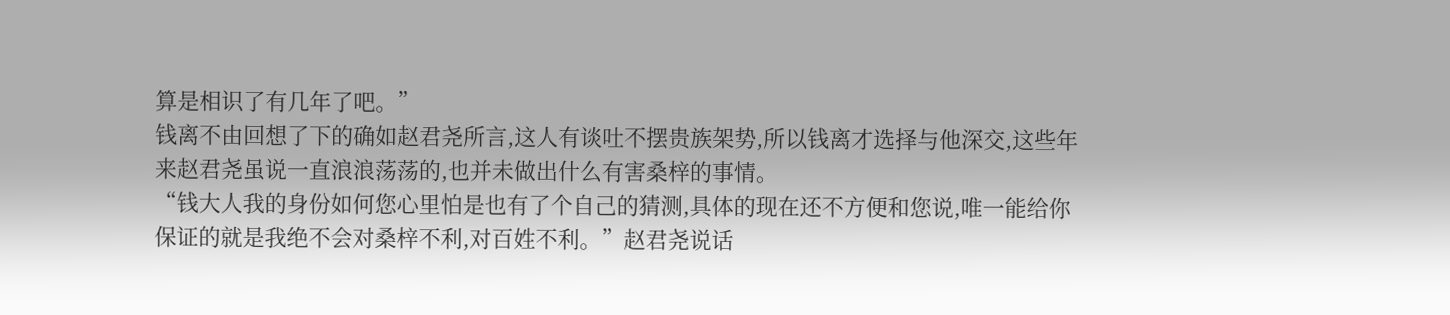算是相识了有几年了吧。”
钱离不由回想了下的确如赵君尧所言,这人有谈吐不摆贵族架势,所以钱离才选择与他深交,这些年来赵君尧虽说一直浪浪荡荡的,也并未做出什么有害桑梓的事情。
“钱大人我的身份如何您心里怕是也有了个自己的猜测,具体的现在还不方便和您说,唯一能给你保证的就是我绝不会对桑梓不利,对百姓不利。”赵君尧说话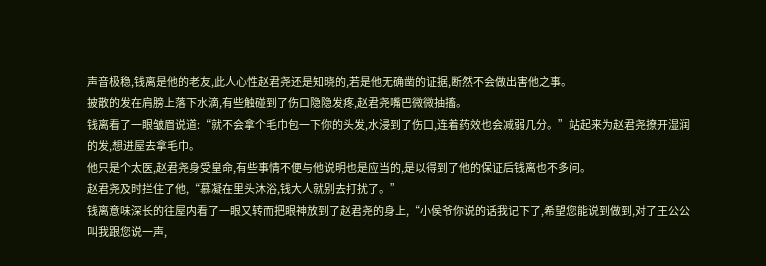声音极稳,钱离是他的老友,此人心性赵君尧还是知晓的,若是他无确凿的证据,断然不会做出害他之事。
披散的发在肩膀上落下水滴,有些触碰到了伤口隐隐发疼,赵君尧嘴巴微微抽搐。
钱离看了一眼皱眉说道:“就不会拿个毛巾包一下你的头发,水浸到了伤口,连着药效也会减弱几分。”站起来为赵君尧撩开湿润的发,想进屋去拿毛巾。
他只是个太医,赵君尧身受皇命,有些事情不便与他说明也是应当的,是以得到了他的保证后钱离也不多问。
赵君尧及时拦住了他,“慕凝在里头沐浴,钱大人就别去打扰了。”
钱离意味深长的往屋内看了一眼又转而把眼神放到了赵君尧的身上,“小侯爷你说的话我记下了,希望您能说到做到,对了王公公叫我跟您说一声,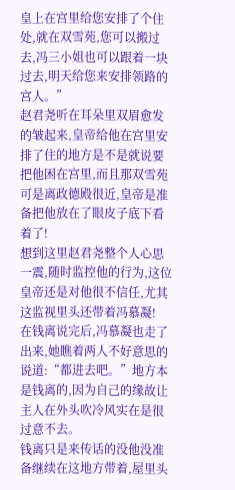皇上在宫里给您安排了个住处,就在双雪苑,您可以搬过去,冯三小姐也可以跟着一块过去,明天给您来安排领路的宫人。”
赵君尧听在耳朵里双眉愈发的皱起来,皇帝给他在宫里安排了住的地方是不是就说要把他困在宫里,而且那双雪苑可是离政德殿很近,皇帝是准备把他放在了眼皮子底下看着了!
想到这里赵君尧整个人心思一震,随时监控他的行为,这位皇帝还是对他很不信任,尤其这监视里头还带着冯慕凝!
在钱离说完后,冯慕凝也走了出来,她瞧着两人不好意思的说道:“都进去吧。”地方本是钱离的,因为自己的缘故让主人在外头吹冷风实在是很过意不去。
钱离只是来传话的没他没准备继续在这地方带着,屋里头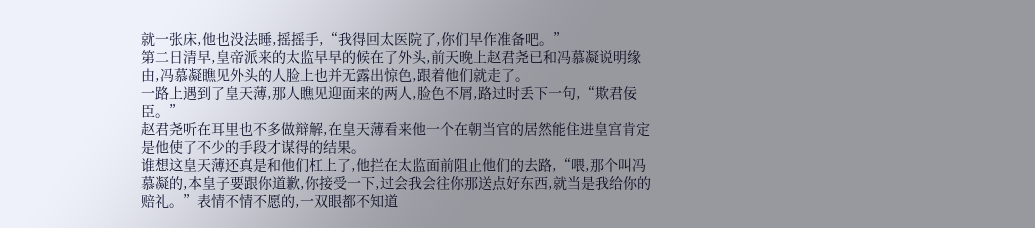就一张床,他也没法睡,摇摇手,“我得回太医院了,你们早作准备吧。”
第二日清早,皇帝派来的太监早早的候在了外头,前天晚上赵君尧已和冯慕凝说明缘由,冯慕凝瞧见外头的人脸上也并无露出惊色,跟着他们就走了。
一路上遇到了皇天薄,那人瞧见迎面来的两人,脸色不屑,路过时丢下一句,“欺君佞臣。”
赵君尧听在耳里也不多做辩解,在皇天薄看来他一个在朝当官的居然能住进皇宫肯定是他使了不少的手段才谋得的结果。
谁想这皇天薄还真是和他们杠上了,他拦在太监面前阻止他们的去路,“喂,那个叫冯慕凝的,本皇子要跟你道歉,你接受一下,过会我会往你那送点好东西,就当是我给你的赔礼。”表情不情不愿的,一双眼都不知道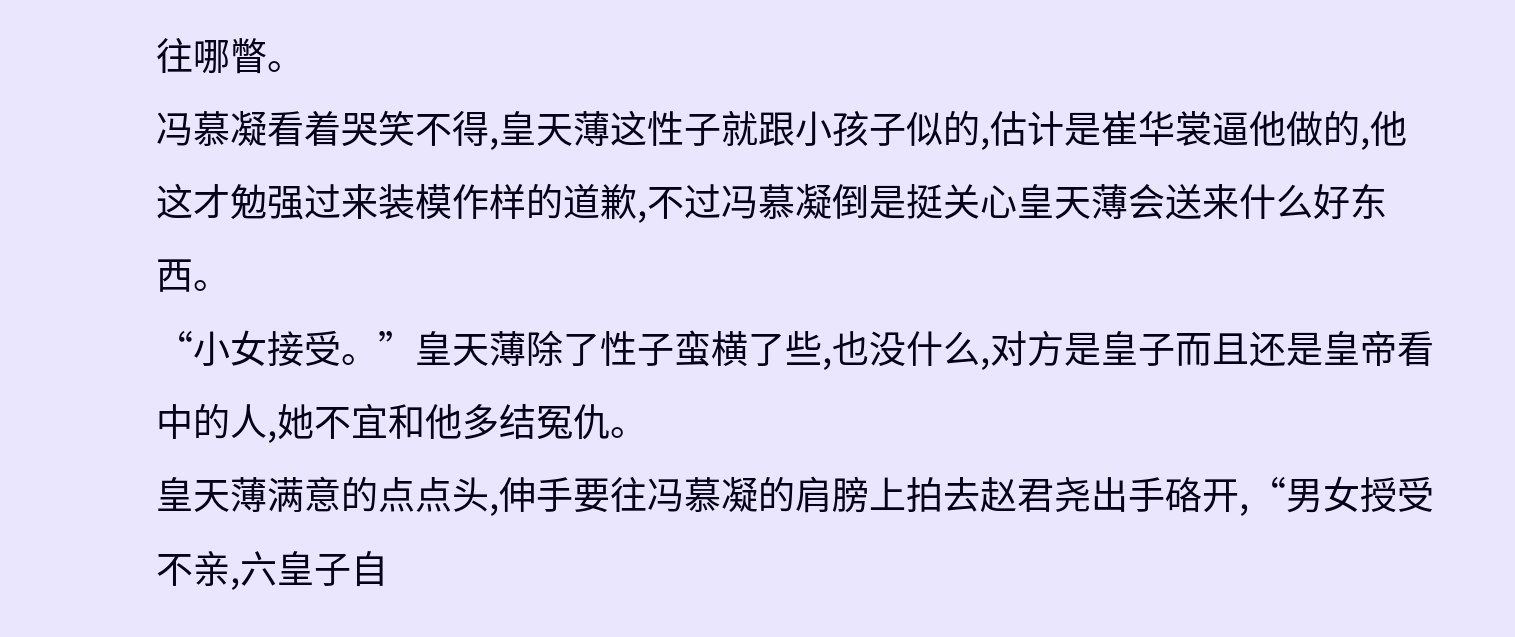往哪瞥。
冯慕凝看着哭笑不得,皇天薄这性子就跟小孩子似的,估计是崔华裳逼他做的,他这才勉强过来装模作样的道歉,不过冯慕凝倒是挺关心皇天薄会送来什么好东西。
“小女接受。”皇天薄除了性子蛮横了些,也没什么,对方是皇子而且还是皇帝看中的人,她不宜和他多结冤仇。
皇天薄满意的点点头,伸手要往冯慕凝的肩膀上拍去赵君尧出手硌开,“男女授受不亲,六皇子自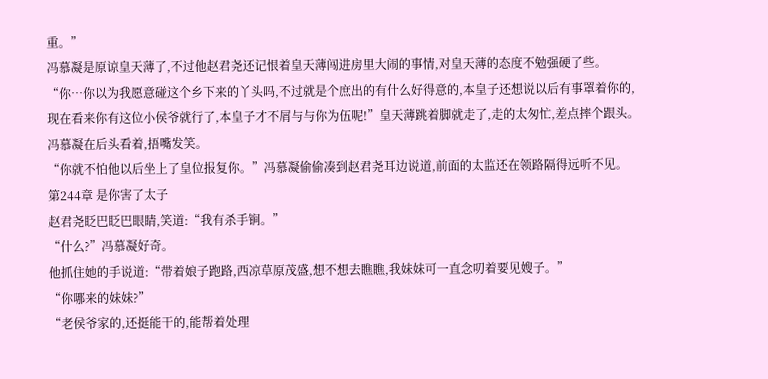重。”
冯慕凝是原谅皇天薄了,不过他赵君尧还记恨着皇天薄闯进房里大闹的事情,对皇天薄的态度不勉强硬了些。
“你…你以为我愿意碰这个乡下来的丫头吗,不过就是个庶出的有什么好得意的,本皇子还想说以后有事罩着你的,现在看来你有这位小侯爷就行了,本皇子才不屑与与你为伍呢!”皇天薄跳着脚就走了,走的太匆忙,差点摔个跟头。
冯慕凝在后头看着,捂嘴发笑。
“你就不怕他以后坐上了皇位报复你。”冯慕凝偷偷凑到赵君尧耳边说道,前面的太监还在领路隔得远听不见。
第244章 是你害了太子
赵君尧眨巴眨巴眼睛,笑道:“我有杀手锏。”
“什么?”冯慕凝好奇。
他抓住她的手说道:“带着娘子跑路,西凉草原茂盛,想不想去瞧瞧,我妹妹可一直念叨着要见嫂子。”
“你哪来的妹妹?”
“老侯爷家的,还挺能干的,能帮着处理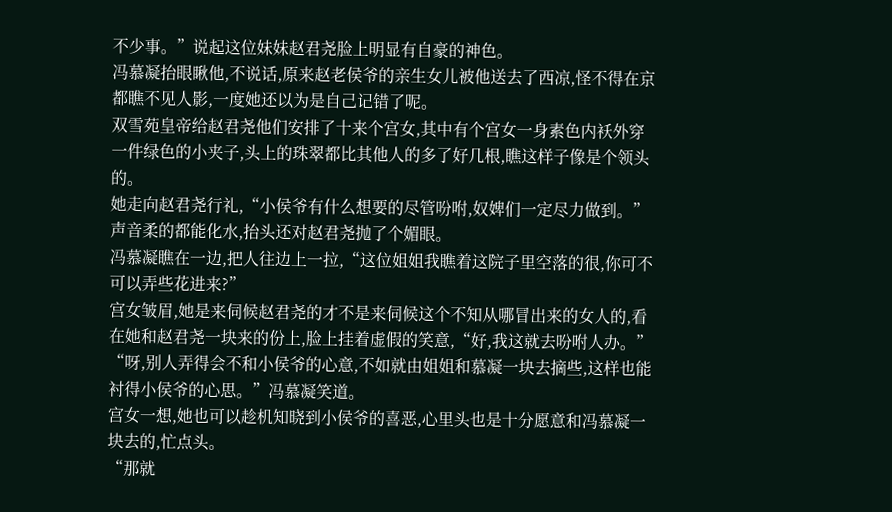不少事。”说起这位妹妹赵君尧脸上明显有自豪的神色。
冯慕凝抬眼瞅他,不说话,原来赵老侯爷的亲生女儿被他送去了西凉,怪不得在京都瞧不见人影,一度她还以为是自己记错了呢。
双雪苑皇帝给赵君尧他们安排了十来个宫女,其中有个宫女一身素色内袄外穿一件绿色的小夹子,头上的珠翠都比其他人的多了好几根,瞧这样子像是个领头的。
她走向赵君尧行礼,“小侯爷有什么想要的尽管吩咐,奴婢们一定尽力做到。”声音柔的都能化水,抬头还对赵君尧抛了个媚眼。
冯慕凝瞧在一边,把人往边上一拉,“这位姐姐我瞧着这院子里空落的很,你可不可以弄些花进来?”
宫女皱眉,她是来伺候赵君尧的才不是来伺候这个不知从哪冒出来的女人的,看在她和赵君尧一块来的份上,脸上挂着虚假的笑意,“好,我这就去吩咐人办。”
“呀,别人弄得会不和小侯爷的心意,不如就由姐姐和慕凝一块去摘些,这样也能衬得小侯爷的心思。”冯慕凝笑道。
宫女一想,她也可以趁机知晓到小侯爷的喜恶,心里头也是十分愿意和冯慕凝一块去的,忙点头。
“那就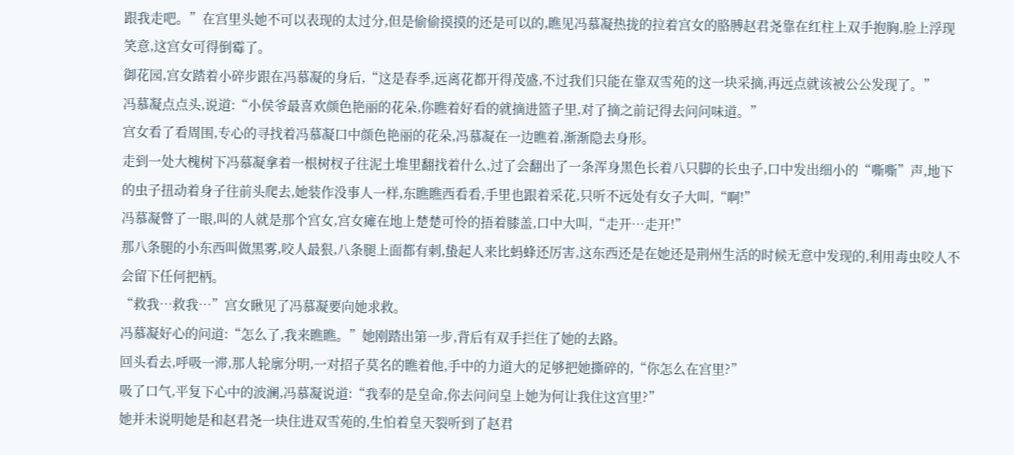跟我走吧。”在宫里头她不可以表现的太过分,但是偷偷摸摸的还是可以的,瞧见冯慕凝热拢的拉着宫女的胳膊赵君尧靠在红柱上双手抱胸,脸上浮现笑意,这宫女可得倒霉了。
御花园,宫女踏着小碎步跟在冯慕凝的身后,“这是春季,远离花都开得茂盛,不过我们只能在靠双雪苑的这一块采摘,再远点就该被公公发现了。”
冯慕凝点点头,说道:“小侯爷最喜欢颜色艳丽的花朵,你瞧着好看的就摘进篮子里,对了摘之前记得去问问味道。”
宫女看了看周围,专心的寻找着冯慕凝口中颜色艳丽的花朵,冯慕凝在一边瞧着,渐渐隐去身形。
走到一处大槐树下冯慕凝拿着一根树杈子往泥土堆里翻找着什么,过了会翻出了一条浑身黑色长着八只脚的长虫子,口中发出细小的“嘶嘶”声,地下的虫子扭动着身子往前头爬去,她装作没事人一样,东瞧瞧西看看,手里也跟着采花,只听不远处有女子大叫,“啊!”
冯慕凝瞥了一眼,叫的人就是那个宫女,宫女瘫在地上楚楚可怜的捂着膝盖,口中大叫,“走开…走开!”
那八条腿的小东西叫做黑雾,咬人最狠,八条腿上面都有刺,蛰起人来比蚂蜂还厉害,这东西还是在她还是荆州生活的时候无意中发现的,利用毒虫咬人不会留下任何把柄。
“救我…救我…”宫女瞅见了冯慕凝要向她求救。
冯慕凝好心的问道:“怎么了,我来瞧瞧。”她刚踏出第一步,背后有双手拦住了她的去路。
回头看去,呼吸一滞,那人轮廓分明,一对招子莫名的瞧着他,手中的力道大的足够把她撕碎的,“你怎么在宫里?”
吸了口气,平复下心中的波澜,冯慕凝说道:“我奉的是皇命,你去问问皇上她为何让我住这宫里?”
她并未说明她是和赵君尧一块住进双雪苑的,生怕着皇天裂听到了赵君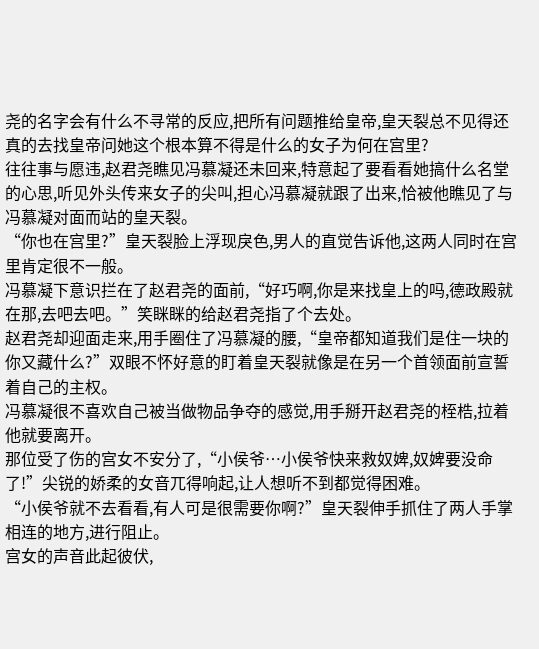尧的名字会有什么不寻常的反应,把所有问题推给皇帝,皇天裂总不见得还真的去找皇帝问她这个根本算不得是什么的女子为何在宫里?
往往事与愿违,赵君尧瞧见冯慕凝还未回来,特意起了要看看她搞什么名堂的心思,听见外头传来女子的尖叫,担心冯慕凝就跟了出来,恰被他瞧见了与冯慕凝对面而站的皇天裂。
“你也在宫里?”皇天裂脸上浮现戾色,男人的直觉告诉他,这两人同时在宫里肯定很不一般。
冯慕凝下意识拦在了赵君尧的面前,“好巧啊,你是来找皇上的吗,德政殿就在那,去吧去吧。”笑眯眯的给赵君尧指了个去处。
赵君尧却迎面走来,用手圈住了冯慕凝的腰,“皇帝都知道我们是住一块的你又藏什么?”双眼不怀好意的盯着皇天裂就像是在另一个首领面前宣誓着自己的主权。
冯慕凝很不喜欢自己被当做物品争夺的感觉,用手掰开赵君尧的桎梏,拉着他就要离开。
那位受了伤的宫女不安分了,“小侯爷…小侯爷快来救奴婢,奴婢要没命了!”尖锐的娇柔的女音兀得响起,让人想听不到都觉得困难。
“小侯爷就不去看看,有人可是很需要你啊?”皇天裂伸手抓住了两人手掌相连的地方,进行阻止。
宫女的声音此起彼伏,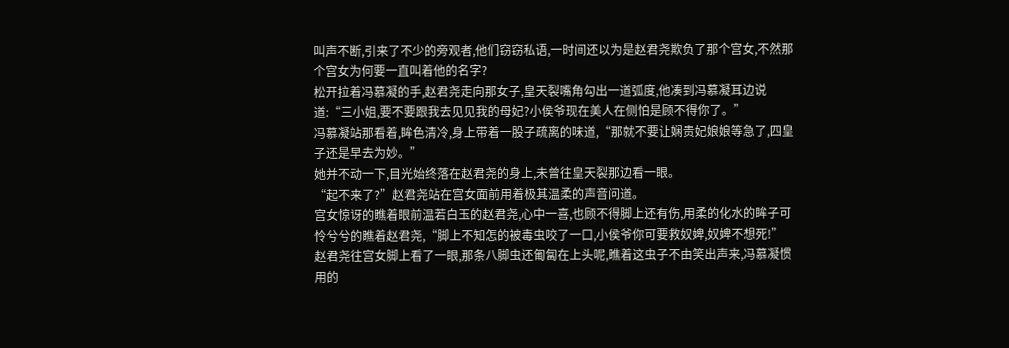叫声不断,引来了不少的旁观者,他们窃窃私语,一时间还以为是赵君尧欺负了那个宫女,不然那个宫女为何要一直叫着他的名字?
松开拉着冯慕凝的手,赵君尧走向那女子,皇天裂嘴角勾出一道弧度,他凑到冯慕凝耳边说道:“三小姐,要不要跟我去见见我的母妃?小侯爷现在美人在侧怕是顾不得你了。”
冯慕凝站那看着,眸色清冷,身上带着一股子疏离的味道,“那就不要让娴贵妃娘娘等急了,四皇子还是早去为妙。”
她并不动一下,目光始终落在赵君尧的身上,未曾往皇天裂那边看一眼。
“起不来了?”赵君尧站在宫女面前用着极其温柔的声音问道。
宫女惊讶的瞧着眼前温若白玉的赵君尧,心中一喜,也顾不得脚上还有伤,用柔的化水的眸子可怜兮兮的瞧着赵君尧,“脚上不知怎的被毒虫咬了一口,小侯爷你可要救奴婢,奴婢不想死!”
赵君尧往宫女脚上看了一眼,那条八脚虫还匍匐在上头呢,瞧着这虫子不由笑出声来,冯慕凝惯用的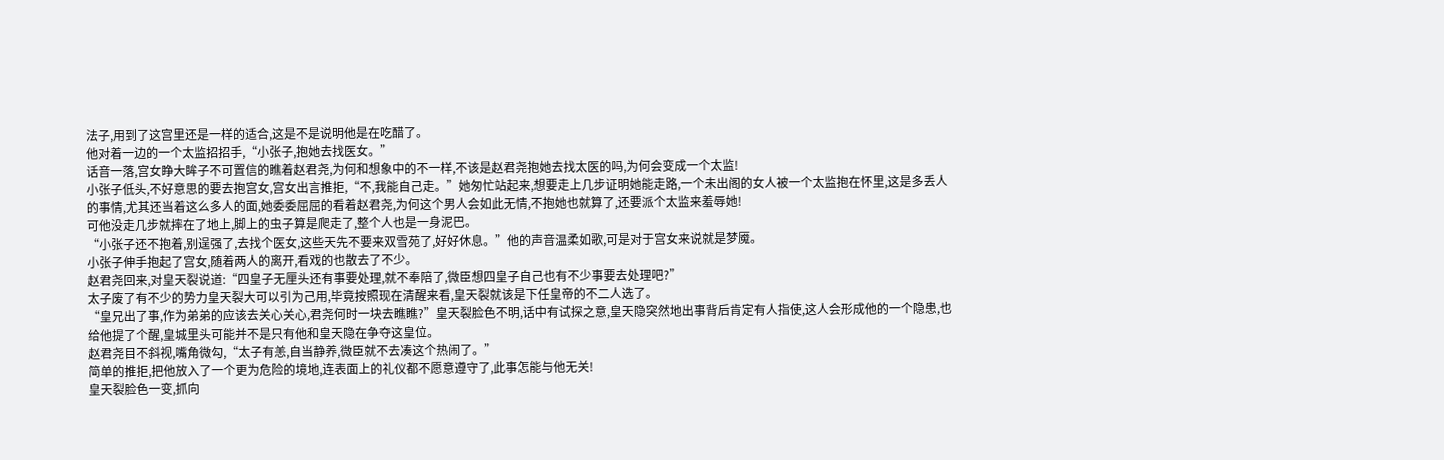法子,用到了这宫里还是一样的适合,这是不是说明他是在吃醋了。
他对着一边的一个太监招招手,“小张子,抱她去找医女。”
话音一落,宫女睁大眸子不可置信的瞧着赵君尧,为何和想象中的不一样,不该是赵君尧抱她去找太医的吗,为何会变成一个太监!
小张子低头,不好意思的要去抱宫女,宫女出言推拒,“不,我能自己走。”她匆忙站起来,想要走上几步证明她能走路,一个未出阁的女人被一个太监抱在怀里,这是多丢人的事情,尤其还当着这么多人的面,她委委屈屈的看着赵君尧,为何这个男人会如此无情,不抱她也就算了,还要派个太监来羞辱她!
可他没走几步就摔在了地上,脚上的虫子算是爬走了,整个人也是一身泥巴。
“小张子还不抱着,别逞强了,去找个医女,这些天先不要来双雪苑了,好好休息。”他的声音温柔如歌,可是对于宫女来说就是梦魇。
小张子伸手抱起了宫女,随着两人的离开,看戏的也散去了不少。
赵君尧回来,对皇天裂说道:“四皇子无厘头还有事要处理,就不奉陪了,微臣想四皇子自己也有不少事要去处理吧?”
太子废了有不少的势力皇天裂大可以引为己用,毕竟按照现在清醒来看,皇天裂就该是下任皇帝的不二人选了。
“皇兄出了事,作为弟弟的应该去关心关心,君尧何时一块去瞧瞧?”皇天裂脸色不明,话中有试探之意,皇天隐突然地出事背后肯定有人指使,这人会形成他的一个隐患,也给他提了个醒,皇城里头可能并不是只有他和皇天隐在争夺这皇位。
赵君尧目不斜视,嘴角微勾,“太子有恙,自当静养,微臣就不去凑这个热闹了。”
简单的推拒,把他放入了一个更为危险的境地,连表面上的礼仪都不愿意遵守了,此事怎能与他无关!
皇天裂脸色一变,抓向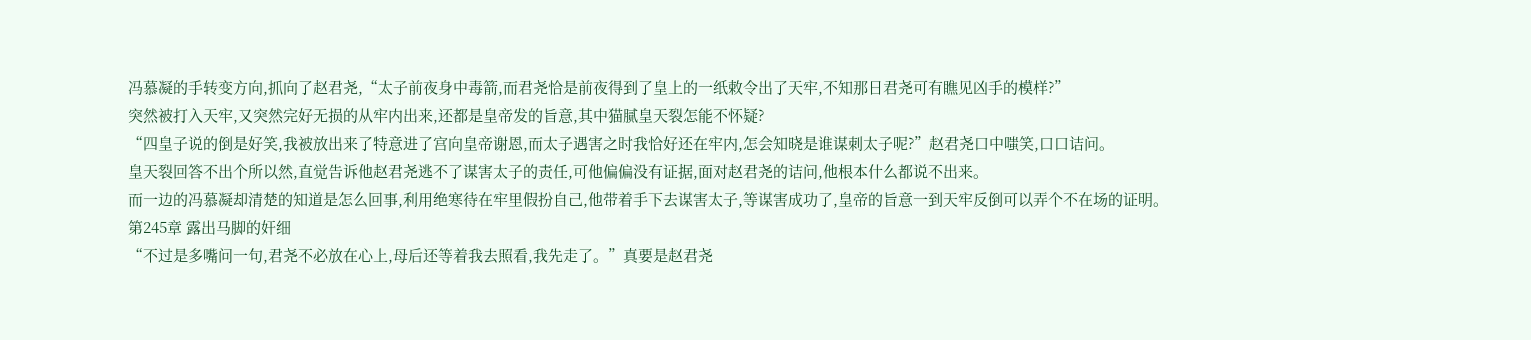冯慕凝的手转变方向,抓向了赵君尧,“太子前夜身中毒箭,而君尧恰是前夜得到了皇上的一纸敕令出了天牢,不知那日君尧可有瞧见凶手的模样?”
突然被打入天牢,又突然完好无损的从牢内出来,还都是皇帝发的旨意,其中猫腻皇天裂怎能不怀疑?
“四皇子说的倒是好笑,我被放出来了特意进了宫向皇帝谢恩,而太子遇害之时我恰好还在牢内,怎会知晓是谁谋刺太子呢?”赵君尧口中嗤笑,口口诘问。
皇天裂回答不出个所以然,直觉告诉他赵君尧逃不了谋害太子的责任,可他偏偏没有证据,面对赵君尧的诘问,他根本什么都说不出来。
而一边的冯慕凝却清楚的知道是怎么回事,利用绝寒待在牢里假扮自己,他带着手下去谋害太子,等谋害成功了,皇帝的旨意一到天牢反倒可以弄个不在场的证明。
第245章 露出马脚的奸细
“不过是多嘴问一句,君尧不必放在心上,母后还等着我去照看,我先走了。”真要是赵君尧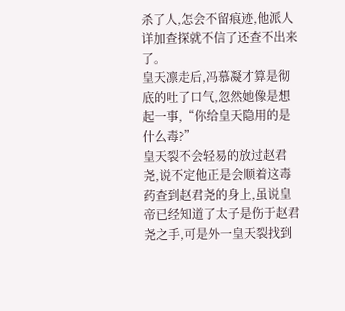杀了人,怎会不留痕迹,他派人详加查探就不信了还查不出来了。
皇天凛走后,冯慕凝才算是彻底的吐了口气,忽然她像是想起一事,“你给皇天隐用的是什么毒?”
皇天裂不会轻易的放过赵君尧,说不定他正是会顺着这毒药查到赵君尧的身上,虽说皇帝已经知道了太子是伤于赵君尧之手,可是外一皇天裂找到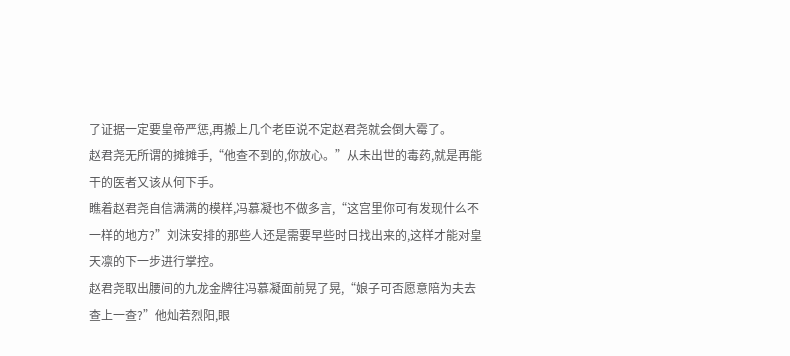了证据一定要皇帝严惩,再搬上几个老臣说不定赵君尧就会倒大霉了。
赵君尧无所谓的摊摊手,“他查不到的,你放心。”从未出世的毒药,就是再能干的医者又该从何下手。
瞧着赵君尧自信满满的模样,冯慕凝也不做多言,“这宫里你可有发现什么不一样的地方?”刘沫安排的那些人还是需要早些时日找出来的,这样才能对皇天凛的下一步进行掌控。
赵君尧取出腰间的九龙金牌往冯慕凝面前晃了晃,“娘子可否愿意陪为夫去查上一查?”他灿若烈阳,眼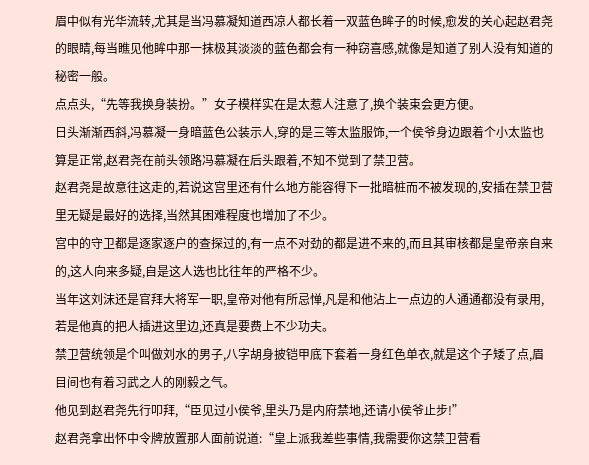眉中似有光华流转,尤其是当冯慕凝知道西凉人都长着一双蓝色眸子的时候,愈发的关心起赵君尧的眼睛,每当瞧见他眸中那一抹极其淡淡的蓝色都会有一种窃喜感,就像是知道了别人没有知道的秘密一般。
点点头,“先等我换身装扮。”女子模样实在是太惹人注意了,换个装束会更方便。
日头渐渐西斜,冯慕凝一身暗蓝色公装示人,穿的是三等太监服饰,一个侯爷身边跟着个小太监也算是正常,赵君尧在前头领路冯慕凝在后头跟着,不知不觉到了禁卫营。
赵君尧是故意往这走的,若说这宫里还有什么地方能容得下一批暗桩而不被发现的,安插在禁卫营里无疑是最好的选择,当然其困难程度也增加了不少。
宫中的守卫都是逐家逐户的查探过的,有一点不对劲的都是进不来的,而且其审核都是皇帝亲自来的,这人向来多疑,自是这人选也比往年的严格不少。
当年这刘沫还是官拜大将军一职,皇帝对他有所忌惮,凡是和他沾上一点边的人通通都没有录用,若是他真的把人插进这里边,还真是要费上不少功夫。
禁卫营统领是个叫做刘水的男子,八字胡身披铠甲底下套着一身红色单衣,就是这个子矮了点,眉目间也有着习武之人的刚毅之气。
他见到赵君尧先行叩拜,“臣见过小侯爷,里头乃是内府禁地,还请小侯爷止步!”
赵君尧拿出怀中令牌放置那人面前说道:“皇上派我差些事情,我需要你这禁卫营看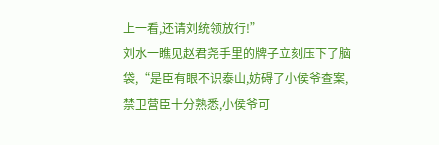上一看,还请刘统领放行!”
刘水一瞧见赵君尧手里的牌子立刻压下了脑袋,“是臣有眼不识泰山,妨碍了小侯爷查案,禁卫营臣十分熟悉,小侯爷可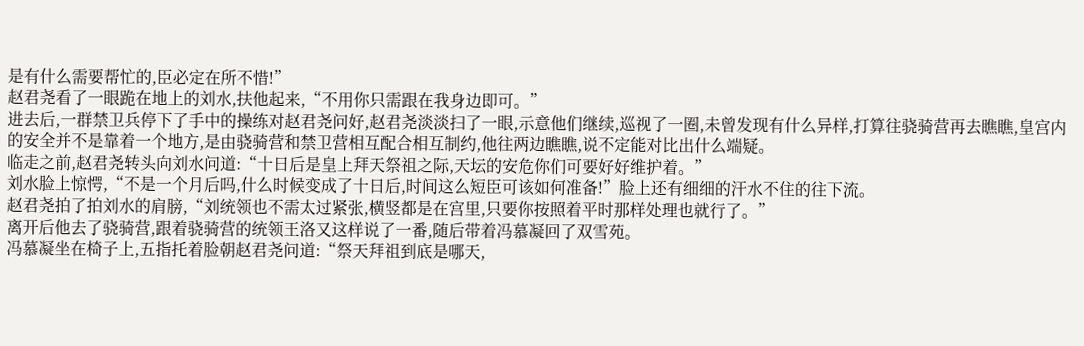是有什么需要帮忙的,臣必定在所不惜!”
赵君尧看了一眼跪在地上的刘水,扶他起来,“不用你只需跟在我身边即可。”
进去后,一群禁卫兵停下了手中的操练对赵君尧问好,赵君尧淡淡扫了一眼,示意他们继续,巡视了一圈,未曾发现有什么异样,打算往骁骑营再去瞧瞧,皇宫内的安全并不是靠着一个地方,是由骁骑营和禁卫营相互配合相互制约,他往两边瞧瞧,说不定能对比出什么端疑。
临走之前,赵君尧转头向刘水问道:“十日后是皇上拜天祭祖之际,天坛的安危你们可要好好维护着。”
刘水脸上惊愕,“不是一个月后吗,什么时候变成了十日后,时间这么短臣可该如何准备!”脸上还有细细的汗水不住的往下流。
赵君尧拍了拍刘水的肩膀,“刘统领也不需太过紧张,横竖都是在宫里,只要你按照着平时那样处理也就行了。”
离开后他去了骁骑营,跟着骁骑营的统领王洛又这样说了一番,随后带着冯慕凝回了双雪苑。
冯慕凝坐在椅子上,五指托着脸朝赵君尧问道:“祭天拜祖到底是哪天,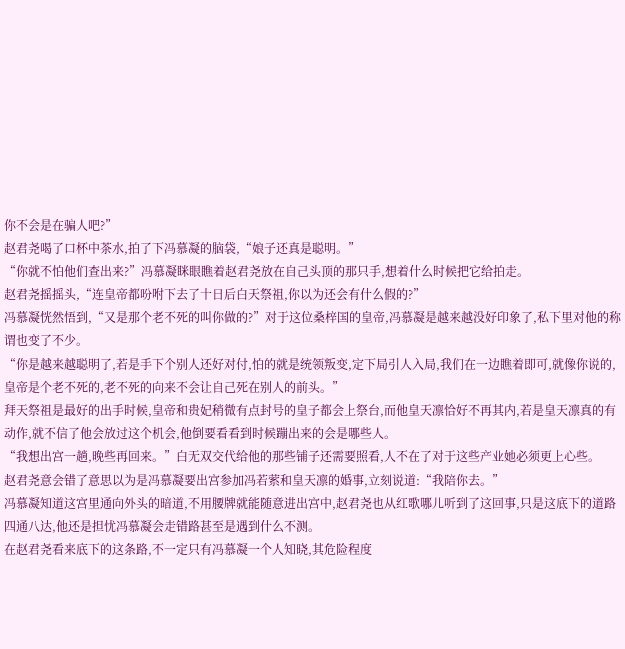你不会是在骗人吧?”
赵君尧喝了口杯中茶水,拍了下冯慕凝的脑袋,“娘子还真是聪明。”
“你就不怕他们查出来?”冯慕凝眯眼瞧着赵君尧放在自己头顶的那只手,想着什么时候把它给拍走。
赵君尧摇摇头,“连皇帝都吩咐下去了十日后白天祭祖,你以为还会有什么假的?”
冯慕凝恍然悟到,“又是那个老不死的叫你做的?”对于这位桑梓国的皇帝,冯慕凝是越来越没好印象了,私下里对他的称谓也变了不少。
“你是越来越聪明了,若是手下个别人还好对付,怕的就是统领叛变,定下局引人入局,我们在一边瞧着即可,就像你说的,皇帝是个老不死的,老不死的向来不会让自己死在别人的前头。”
拜天祭祖是最好的出手时候,皇帝和贵妃稍微有点封号的皇子都会上祭台,而他皇天凛恰好不再其内,若是皇天凛真的有动作,就不信了他会放过这个机会,他倒要看看到时候蹦出来的会是哪些人。
“我想出宫一趟,晚些再回来。”白无双交代给他的那些铺子还需要照看,人不在了对于这些产业她必须更上心些。
赵君尧意会错了意思以为是冯慕凝要出宫参加冯若萦和皇天凛的婚事,立刻说道:“我陪你去。”
冯慕凝知道这宫里通向外头的暗道,不用腰牌就能随意进出宫中,赵君尧也从红歌哪儿听到了这回事,只是这底下的道路四通八达,他还是担忧冯慕凝会走错路甚至是遇到什么不测。
在赵君尧看来底下的这条路,不一定只有冯慕凝一个人知晓,其危险程度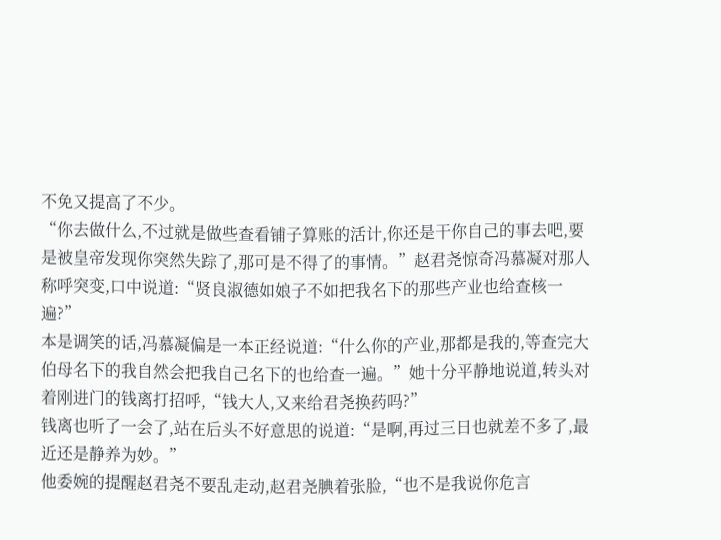不免又提高了不少。
“你去做什么,不过就是做些查看铺子算账的活计,你还是干你自己的事去吧,要是被皇帝发现你突然失踪了,那可是不得了的事情。”赵君尧惊奇冯慕凝对那人称呼突变,口中说道:“贤良淑德如娘子不如把我名下的那些产业也给查核一遍?”
本是调笑的话,冯慕凝偏是一本正经说道:“什么你的产业,那都是我的,等查完大伯母名下的我自然会把我自己名下的也给查一遍。”她十分平静地说道,转头对着刚进门的钱离打招呼,“钱大人,又来给君尧换药吗?”
钱离也听了一会了,站在后头不好意思的说道:“是啊,再过三日也就差不多了,最近还是静养为妙。”
他委婉的提醒赵君尧不要乱走动,赵君尧腆着张脸,“也不是我说你危言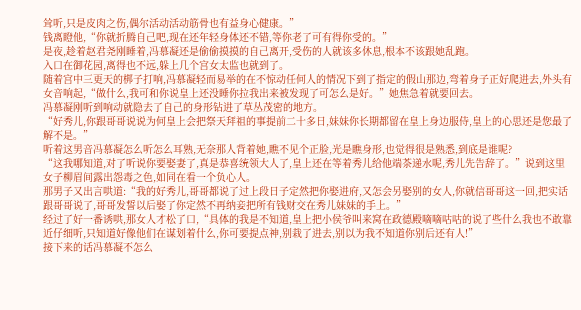耸听,只是皮肉之伤,偶尔活动活动筋骨也有益身心健康。”
钱离瞪他,“你就折腾自己吧,现在还年轻身体还不错,等你老了可有得你受的。”
是夜,趁着赵君尧刚睡着,冯慕凝还是偷偷摸摸的自己离开,受伤的人就该多休息,根本不该跟她乱跑。
入口在御花园,离得也不远,躲上几个宫女太监也就到了。
随着宫中三更天的梆子打响,冯慕凝轻而易举的在不惊动任何人的情况下到了指定的假山那边,弯着身子正好爬进去,外头有女音响起,“做什么,我可和你说皇上还没睡你拉我出来被发现了可怎么是好。”她焦急着就要回去。
冯慕凝刚听到响动就隐去了自己的身形钻进了草丛茂密的地方。
“好秀儿,你跟哥哥说说为何皇上会把祭天拜祖的事提前二十多日,妹妹你长期都留在皇上身边服侍,皇上的心思还是您最了解不是。”
听着这男音冯慕凝怎么听怎么耳熟,无奈那人背着她,瞧不见个正脸,光是瞧身形,也觉得很是熟悉,到底是谁呢?
“这我哪知道,对了听说你要娶妻了,真是恭喜统领大人了,皇上还在等着秀儿给他端茶递水呢,秀儿先告辞了。”说到这里女子柳眉间露出怨毒之色,如同在看一个负心人。
那男子又出言哄道:“我的好秀儿,哥哥都说了过上段日子定然把你娶进府,又怎会另娶别的女人,你就信哥哥这一回,把实话跟哥哥说了,哥哥发誓以后娶了你定然不再纳妾把所有钱财交在秀儿妹妹的手上。”
经过了好一番诱哄,那女人才松了口,“具体的我是不知道,皇上把小侯爷叫来窝在政德殿嘀嘀咕咕的说了些什么我也不敢靠近仔细听,只知道好像他们在谋划着什么,你可要提点神,别栽了进去,别以为我不知道你别后还有人!”
接下来的话冯慕凝不怎么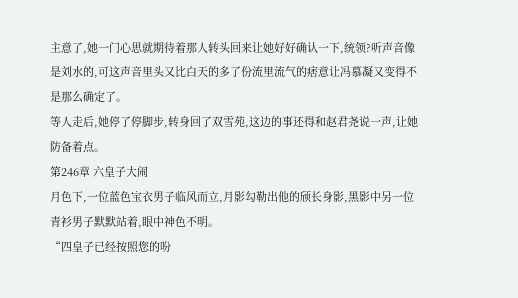主意了,她一门心思就期待着那人转头回来让她好好确认一下,统领?听声音像是刘水的,可这声音里头又比白天的多了份流里流气的痞意让冯慕凝又变得不是那么确定了。
等人走后,她停了停脚步,转身回了双雪苑,这边的事还得和赵君尧说一声,让她防备着点。
第246章 六皇子大闹
月色下,一位蓝色宝衣男子临风而立,月影勾勒出他的颀长身影,黑影中另一位青衫男子默默站着,眼中神色不明。
“四皇子已经按照您的吩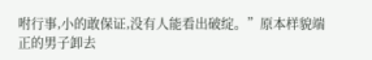咐行事,小的敢保证,没有人能看出破绽。”原本样貌端正的男子卸去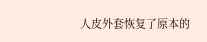人皮外套恢复了原本的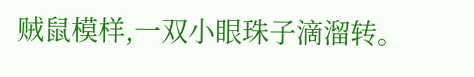贼鼠模样,一双小眼珠子滴溜转。